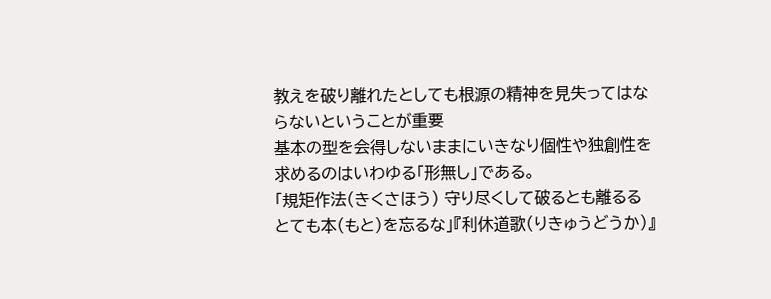教えを破り離れたとしても根源の精神を見失ってはならないということが重要
基本の型を会得しないままにいきなり個性や独創性を求めるのはいわゆる「形無し」である。
「規矩作法(きくさほう) 守り尽くして破るとも離るるとても本(もと)を忘るな」『利休道歌(りきゅうどうか)』